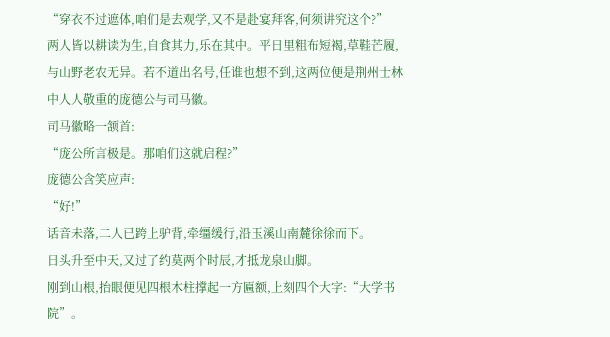“穿衣不过遮体,咱们是去观学,又不是赴宴拜客,何须讲究这个?”
两人皆以耕读为生,自食其力,乐在其中。平日里粗布短褐,草鞋芒履,与山野老农无异。若不道出名号,任谁也想不到,这两位便是荆州士林中人人敬重的庞德公与司马徽。
司马徽略一颔首:
“庞公所言极是。那咱们这就启程?”
庞德公含笑应声:
“好!”
话音未落,二人已跨上驴背,牵缰缓行,沿玉溪山南麓徐徐而下。
日头升至中天,又过了约莫两个时辰,才抵龙泉山脚。
刚到山根,抬眼便见四根木柱撑起一方匾额,上刻四个大字:“大学书院”。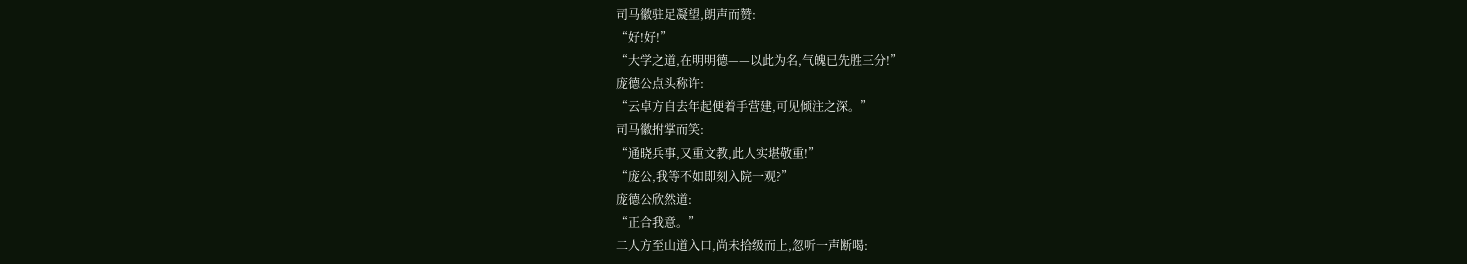司马徽驻足凝望,朗声而赞:
“好!好!”
“大学之道,在明明德——以此为名,气魄已先胜三分!”
庞德公点头称许:
“云卓方自去年起便着手营建,可见倾注之深。”
司马徽拊掌而笑:
“通晓兵事,又重文教,此人实堪敬重!”
“庞公,我等不如即刻入院一观?”
庞德公欣然道:
“正合我意。”
二人方至山道入口,尚未拾级而上,忽听一声断喝: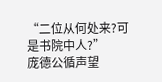“二位从何处来?可是书院中人?”
庞德公循声望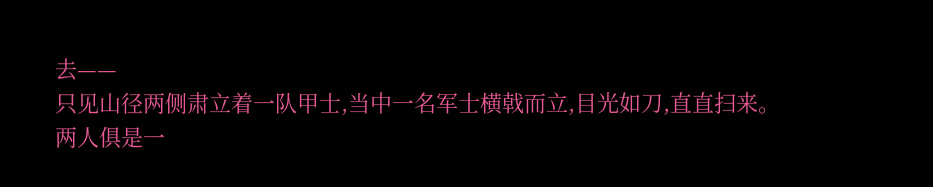去——
只见山径两侧肃立着一队甲士,当中一名军士横戟而立,目光如刀,直直扫来。
两人俱是一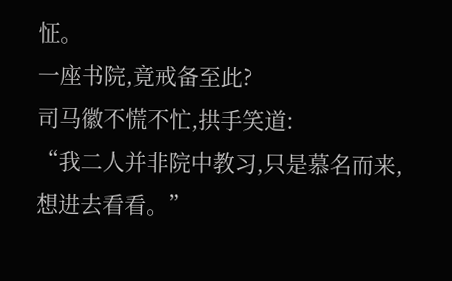怔。
一座书院,竟戒备至此?
司马徽不慌不忙,拱手笑道:
“我二人并非院中教习,只是慕名而来,想进去看看。”